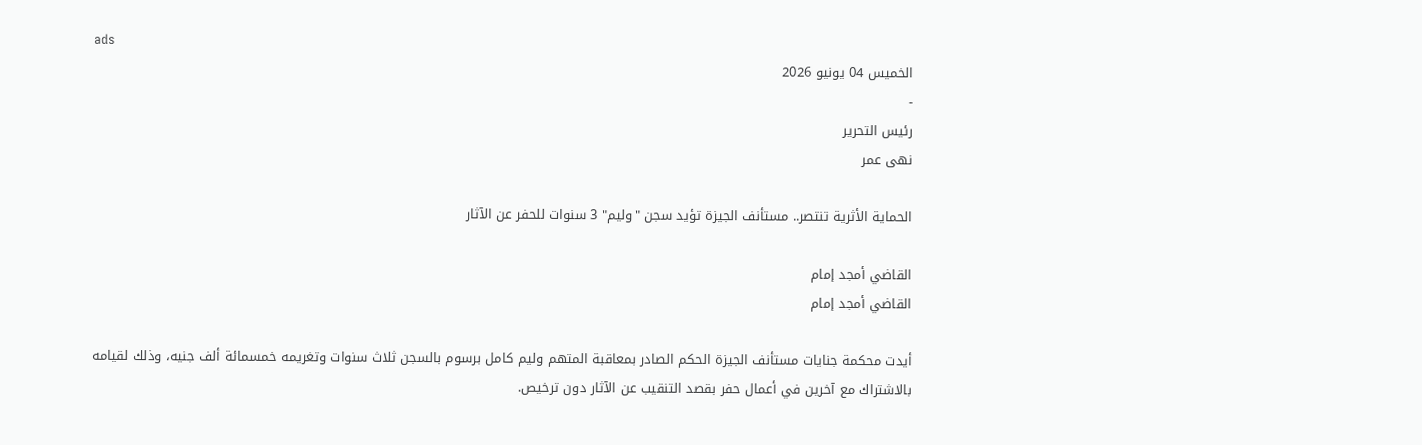ads
الخميس 04 يونيو 2026
-
رئيس التحرير
نهى عمر

الحماية الأثرية تنتصر.. مستأنف الجيزة تؤيد سجن "وليم" 3 سنوات للحفر عن الآثار

القاضي أمجد إمام
القاضي أمجد إمام

أيدت محكمة جنايات مستأنف الجيزة الحكم الصادر بمعاقبة المتهم وليم كامل برسوم بالسجن ثلاث سنوات وتغريمه خمسمائة ألف جنيه، وذلك لقيامه بالاشتراك مع آخرين في أعمال حفر بقصد التنقيب عن الآثار دون ترخيص.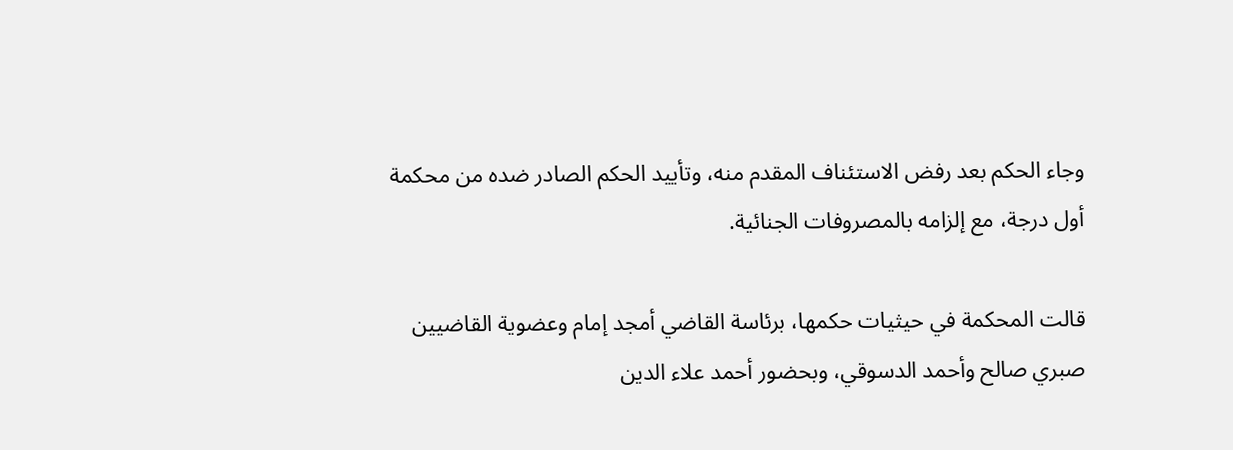وجاء الحكم بعد رفض الاستئناف المقدم منه، وتأييد الحكم الصادر ضده من محكمة أول درجة، مع إلزامه بالمصروفات الجنائية.

قالت المحكمة في حيثيات حكمها، برئاسة القاضي أمجد إمام وعضوية القاضيين صبري صالح وأحمد الدسوقي، وبحضور أحمد علاء الدين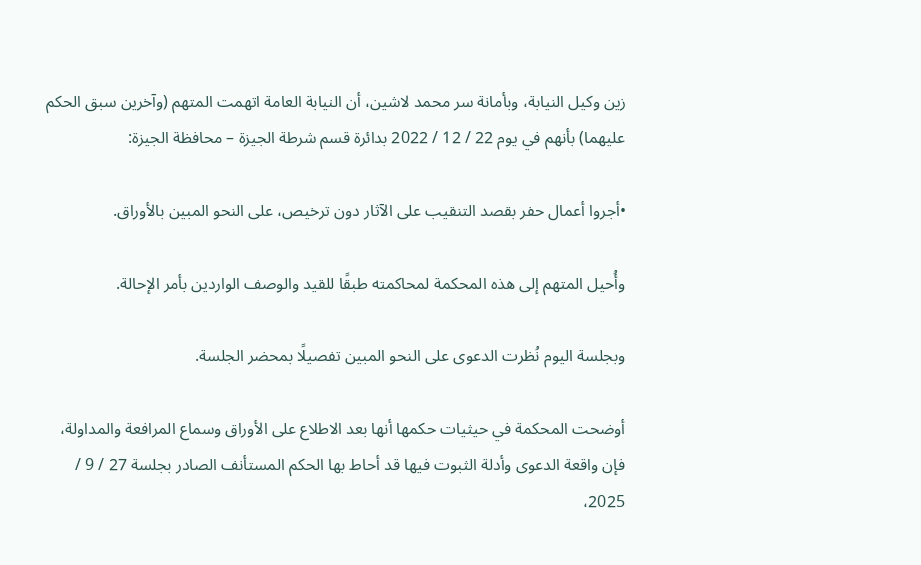زين وكيل النيابة، وبأمانة سر محمد لاشين، أن النيابة العامة اتهمت المتهم (وآخرين سبق الحكم عليهما) بأنهم في يوم 22 / 12 / 2022 بدائرة قسم شرطة الجيزة – محافظة الجيزة:

•أجروا أعمال حفر بقصد التنقيب على الآثار دون ترخيص، على النحو المبين بالأوراق.

وأُحيل المتهم إلى هذه المحكمة لمحاكمته طبقًا للقيد والوصف الواردين بأمر الإحالة.

وبجلسة اليوم نُظرت الدعوى على النحو المبين تفصيلًا بمحضر الجلسة.

أوضحت المحكمة في حيثيات حكمها أنها بعد الاطلاع على الأوراق وسماع المرافعة والمداولة، فإن واقعة الدعوى وأدلة الثبوت فيها قد أحاط بها الحكم المستأنف الصادر بجلسة 27 / 9 / 2025،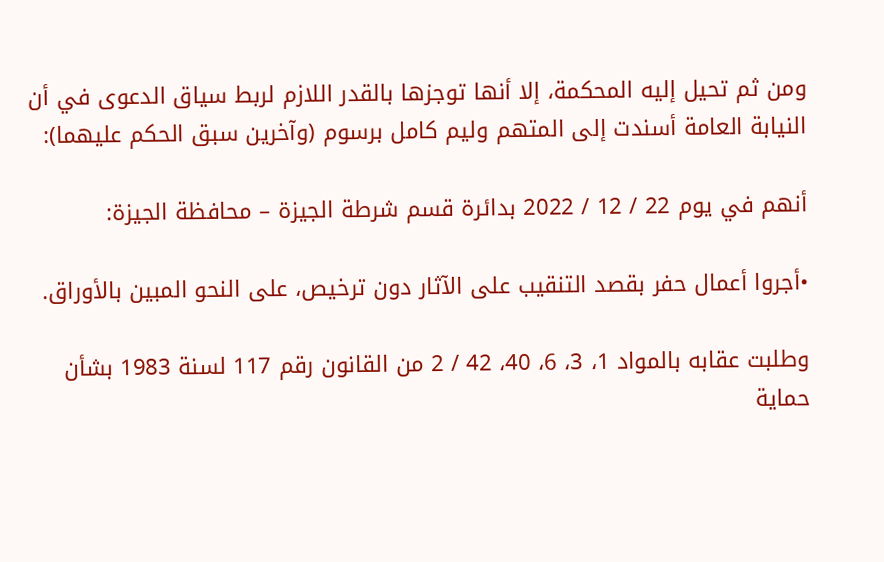ومن ثم تحيل إليه المحكمة، إلا أنها توجزها بالقدر اللازم لربط سياق الدعوى في أن النيابة العامة أسندت إلى المتهم وليم كامل برسوم (وآخرين سبق الحكم عليهما):

أنهم في يوم 22 / 12 / 2022 بدائرة قسم شرطة الجيزة – محافظة الجيزة:

•أجروا أعمال حفر بقصد التنقيب على الآثار دون ترخيص، على النحو المبين بالأوراق.

وطلبت عقابه بالمواد 1، 3، 6، 40، 42 / 2 من القانون رقم 117 لسنة 1983 بشأن حماية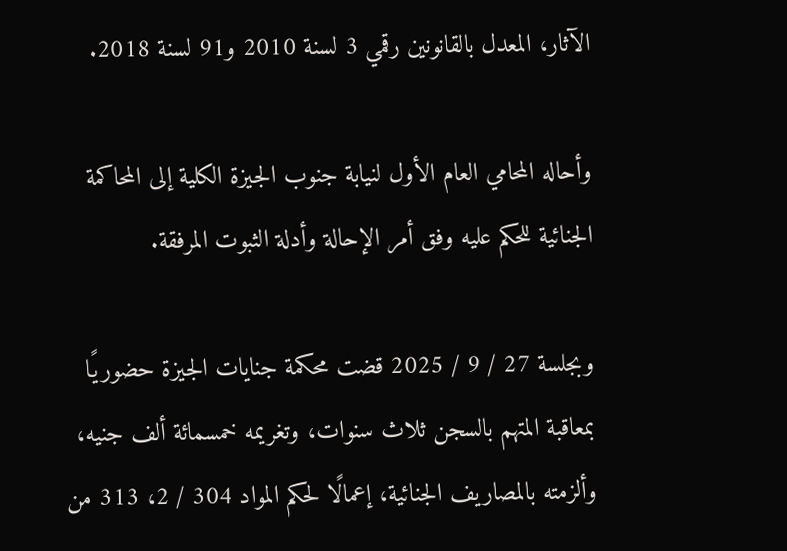الآثار، المعدل بالقانونين رقمي 3 لسنة 2010 و91 لسنة 2018.

وأحاله المحامي العام الأول لنيابة جنوب الجيزة الكلية إلى المحاكمة الجنائية للحكم عليه وفق أمر الإحالة وأدلة الثبوت المرفقة.

وبجلسة 27 / 9 / 2025 قضت محكمة جنايات الجيزة حضوريًا بمعاقبة المتهم بالسجن ثلاث سنوات، وتغريمه خمسمائة ألف جنيه، وألزمته بالمصاريف الجنائية، إعمالًا لحكم المواد 304 / 2، 313 من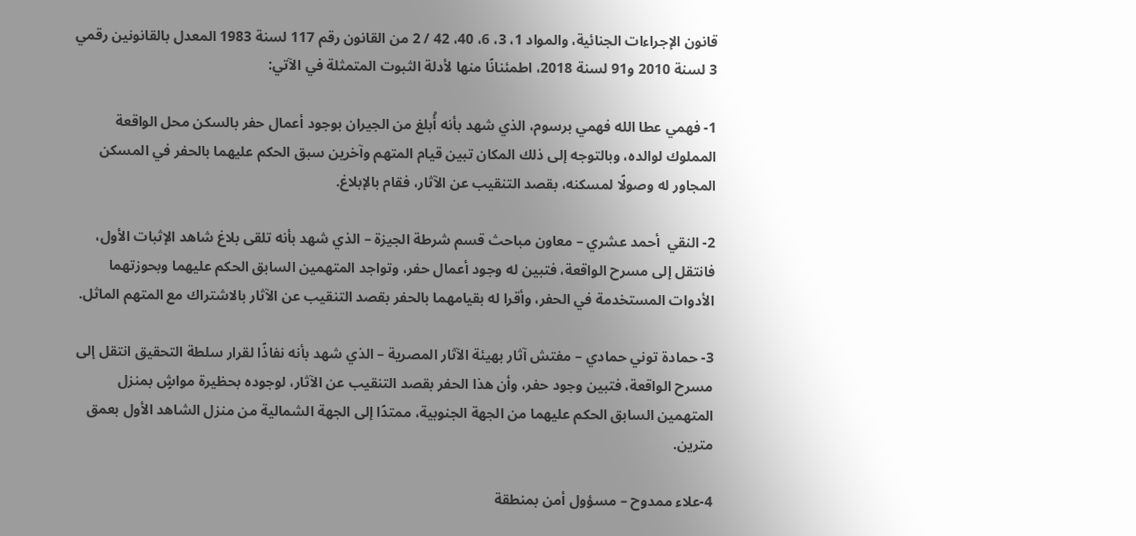قانون الإجراءات الجنائية، والمواد 1، 3، 6، 40، 42 / 2 من القانون رقم 117 لسنة 1983 المعدل بالقانونين رقمي 3 لسنة 2010 و91 لسنة 2018، اطمئنانًا منها لأدلة الثبوت المتمثلة في الآتي:

1- فهمي عطا الله فهمي برسوم، الذي شهد بأنه أُبلغ من الجيران بوجود أعمال حفر بالسكن محل الواقعة المملوك لوالده، وبالتوجه إلى ذلك المكان تبين قيام المتهم وآخرين سبق الحكم عليهما بالحفر في المسكن المجاور له وصولًا لمسكنه، بقصد التنقيب عن الآثار، فقام بالإبلاغ.

2- النقي  أحمد عشري – معاون مباحث قسم شرطة الجيزة – الذي شهد بأنه تلقى بلاغ شاهد الإثبات الأول، فانتقل إلى مسرح الواقعة، فتبين له وجود أعمال حفر، وتواجد المتهمين السابق الحكم عليهما وبحوزتهما الأدوات المستخدمة في الحفر، وأقرا له بقيامهما بالحفر بقصد التنقيب عن الآثار بالاشتراك مع المتهم الماثل.

3- حمادة توني حمادي – مفتش آثار بهيئة الآثار المصرية – الذي شهد بأنه نفاذًا لقرار سلطة التحقيق انتقل إلى مسرح الواقعة، فتبين وجود حفر، وأن هذا الحفر بقصد التنقيب عن الآثار، لوجوده بحظيرة مواشٍ بمنزل المتهمين السابق الحكم عليهما من الجهة الجنوبية، ممتدًا إلى الجهة الشمالية من منزل الشاهد الأول بعمق مترين.

4-علاء ممدوح – مسؤول أمن بمنطقة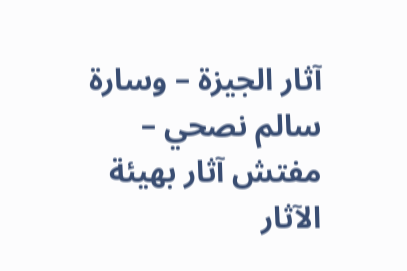آثار الجيزة – وسارة سالم نصحي – مفتش آثار بهيئة الآثار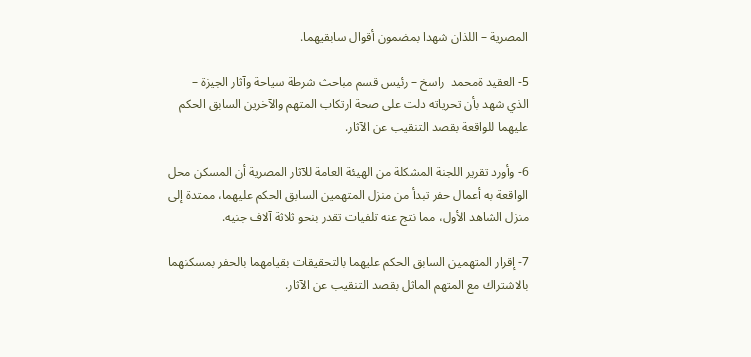المصرية – اللذان شهدا بمضمون أقوال سابقيهما.

5- العقيد ةمحمد  راسخ – رئيس قسم مباحث شرطة سياحة وآثار الجيزة – الذي شهد بأن تحرياته دلت على صحة ارتكاب المتهم والآخرين السابق الحكم عليهما للواقعة بقصد التنقيب عن الآثار.

6- وأورد تقرير اللجنة المشكلة من الهيئة العامة للآثار المصرية أن المسكن محل الواقعة به أعمال حفر تبدأ من منزل المتهمين السابق الحكم عليهما، ممتدة إلى منزل الشاهد الأول، مما نتج عنه تلفيات تقدر بنحو ثلاثة آلاف جنيه.

7- إقرار المتهمين السابق الحكم عليهما بالتحقيقات بقيامهما بالحفر بمسكنهما بالاشتراك مع المتهم الماثل بقصد التنقيب عن الآثار.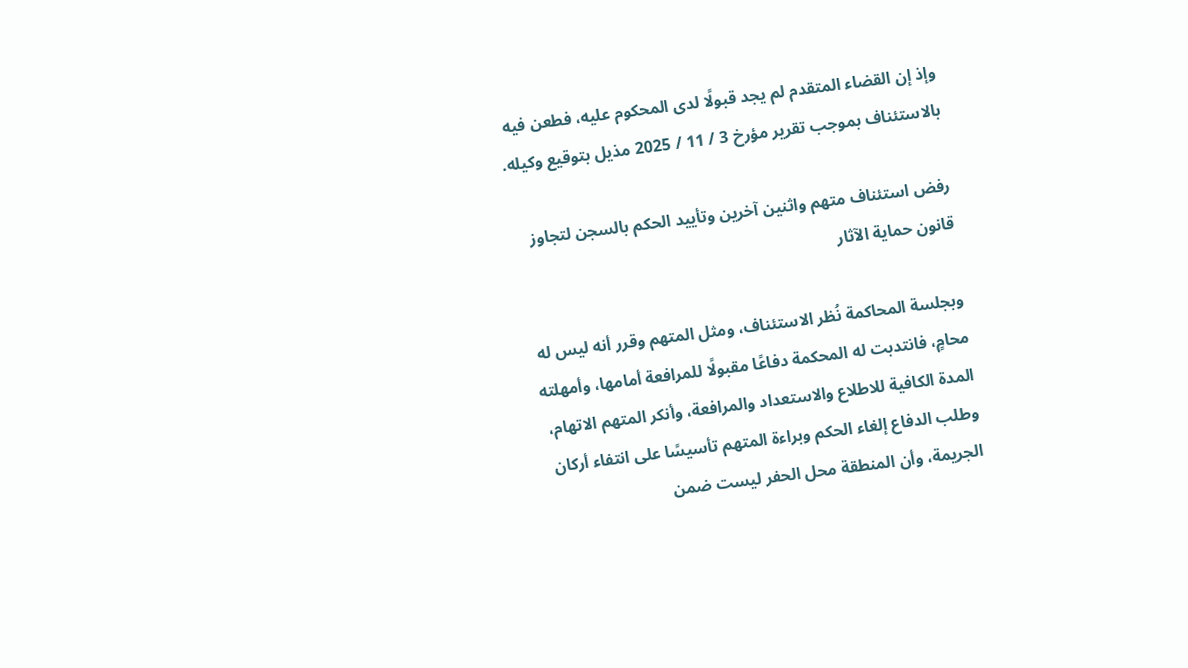وإذ إن القضاء المتقدم لم يجد قبولًا لدى المحكوم عليه، فطعن فيه بالاستئناف بموجب تقرير مؤرخ 3 / 11 / 2025 مذيل بتوقيع وكيله.

رفض استئناف متهم واثنين آخرين وتأييد الحكم بالسجن لتجاوز قانون حماية الآثار

وبجلسة المحاكمة نُظر الاستئناف، ومثل المتهم وقرر أنه ليس له محامٍ، فانتدبت له المحكمة دفاعًا مقبولًا للمرافعة أمامها، وأمهلته المدة الكافية للاطلاع والاستعداد والمرافعة، وأنكر المتهم الاتهام، وطلب الدفاع إلغاء الحكم وبراءة المتهم تأسيسًا على انتفاء أركان الجريمة، وأن المنطقة محل الحفر ليست ضمن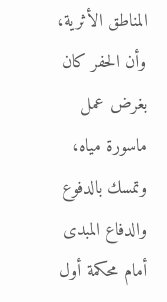المناطق الأثرية، وأن الحفر كان بغرض عمل ماسورة مياه، وتمسك بالدفوع والدفاع المبدى أمام محكمة أول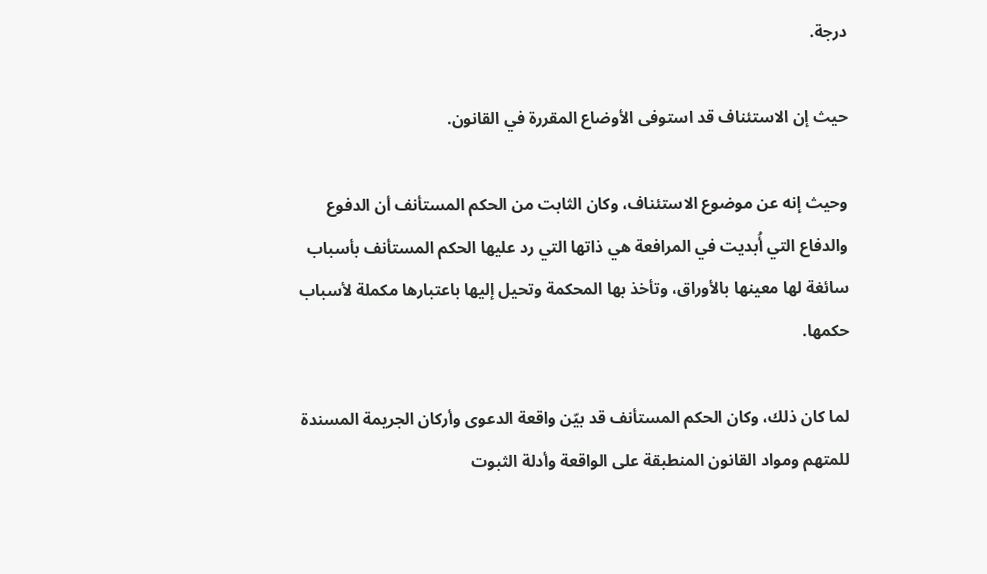درجة.

حيث إن الاستئناف قد استوفى الأوضاع المقررة في القانون.

وحيث إنه عن موضوع الاستئناف، وكان الثابت من الحكم المستأنف أن الدفوع والدفاع التي أُبديت في المرافعة هي ذاتها التي رد عليها الحكم المستأنف بأسباب سائغة لها معينها بالأوراق، وتأخذ بها المحكمة وتحيل إليها باعتبارها مكملة لأسباب حكمها.

لما كان ذلك، وكان الحكم المستأنف قد بيّن واقعة الدعوى وأركان الجريمة المسندة للمتهم ومواد القانون المنطبقة على الواقعة وأدلة الثبوت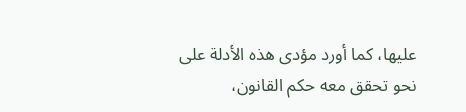عليها، كما أورد مؤدى هذه الأدلة على نحو تحقق معه حكم القانون،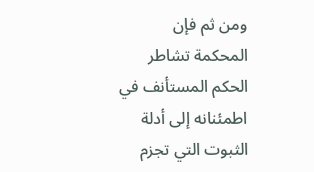ومن ثم فإن المحكمة تشاطر الحكم المستأنف في اطمئنانه إلى أدلة الثبوت التي تجزم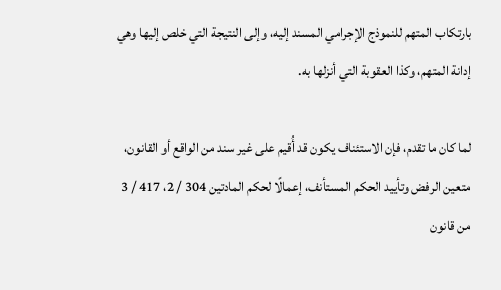بارتكاب المتهم للنموذج الإجرامي المسند إليه، وإلى النتيجة التي خلص إليها وهي إدانة المتهم، وكذا العقوبة التي أنزلها به.

لما كان ما تقدم، فإن الاستئناف يكون قد أُقيم على غير سند من الواقع أو القانون، متعين الرفض وتأييد الحكم المستأنف، إعمالًا لحكم المادتين 304 / 2، 417 / 3 من قانون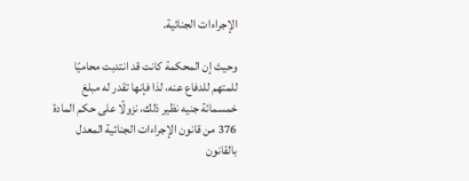الإجراءات الجنائية.

وحيث إن المحكمة كانت قد انتدبت محاميًا للمتهم للدفاع عنه، لذا فإنها تقدر له مبلغ خمسمائة جنيه نظير ذلك، نزولًا على حكم المادة 376 من قانون الإجراءات الجنائية المعدل بالقانون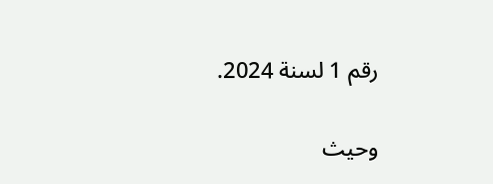رقم 1 لسنة 2024.

وحيث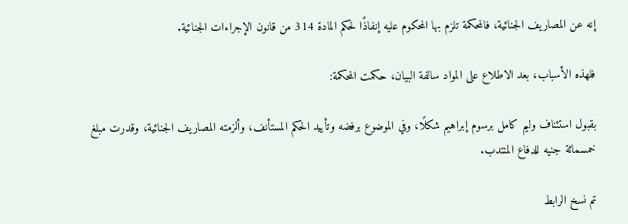إنه عن المصاريف الجنائية، فالمحكمة تلزم بها المحكوم عليه إنفاذًا لحكم المادة 314 من قانون الإجراءات الجنائية.

فلهذه الأسباب، بعد الاطلاع على المواد سالفة البيان، حكمت المحكمة:

بقبول استئناف وليم كامل برسوم إبراهيم شكلًا، وفي الموضوع برفضه وتأييد الحكم المستأنف، وألزمته المصاريف الجنائية، وقدرت مبلغ خمسمائة جنيه للدفاع المنتدب.

تم نسخ الرابط